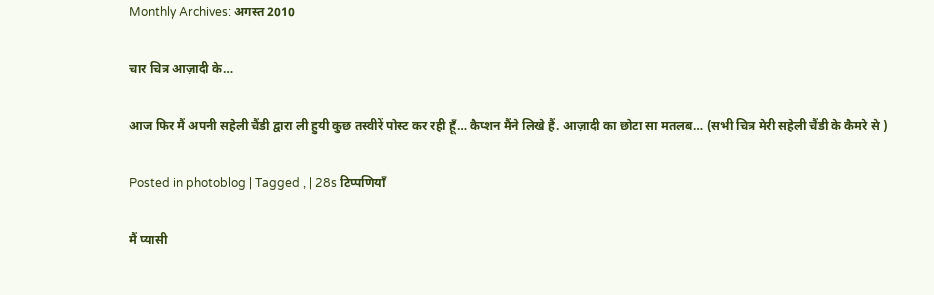Monthly Archives: अगस्त 2010

चार चित्र आज़ादी के…

आज फिर मैं अपनी सहेली चैंडी द्वारा ली हुयी कुछ तस्वीरें पोस्ट कर रही हूँ… कैप्शन मैंने लिखे हैं. आज़ादी का छोटा सा मतलब… (सभी चित्र मेरी सहेली चैंडी के कैमरे से )

Posted in photoblog | Tagged , | 28s टिप्पणियाँ

मैं प्यासी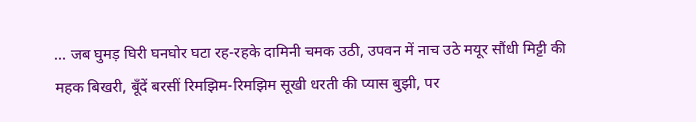… जब घुमड़ घिरी घनघोर घटा रह-रहके दामिनी चमक उठी, उपवन में नाच उठे मयूर सौंधी मिट्टी की महक बिखरी, बूँदें बरसीं रिमझिम-रिमझिम सूखी धरती की प्यास बुझी, पर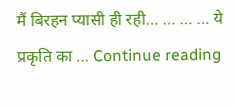मैं बिरहन प्यासी ही रही… … … … ये प्रकृति का … Continue reading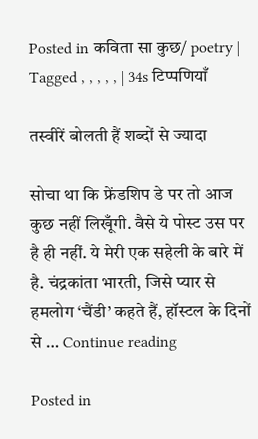Posted in कविता सा कुछ/ poetry | Tagged , , , , , | 34s टिप्पणियाँ

तस्वीरें बोलती हैं शब्दों से ज्यादा

सोचा था कि फ्रेंडशिप डे पर तो आज कुछ नहीं लिखूँगी. वैसे ये पोस्ट उस पर है ही नहीं. ये मेरी एक सहेली के बारे में है. चंद्रकांता भारती, जिसे प्यार से हमलोग ‘चैंडी’ कहते हैं, हॉस्टल के दिनों से … Continue reading

Posted in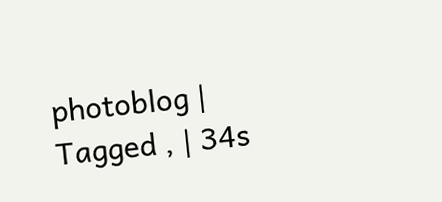photoblog | Tagged , | 34s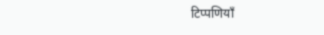टिप्पणियाँ